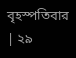বৃহস্পতিবার | ২৯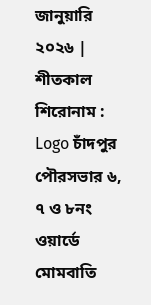জানুয়ারি ২০২৬ | শীতকাল
শিরোনাম :
Logo চাঁদপুর পৌরসভার ৬, ৭ ও ৮নং ওয়ার্ডে মোমবাতি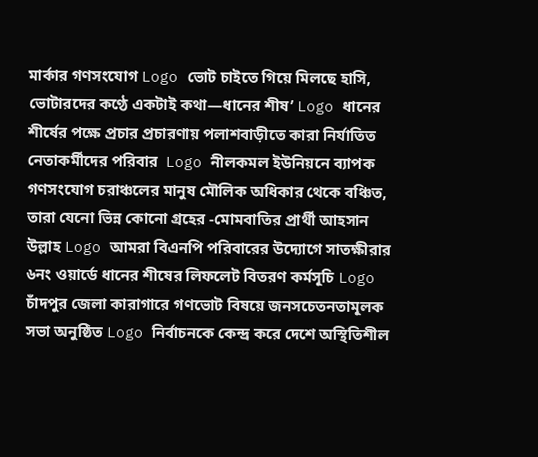মার্কার গণসংযোগ Logo ভোট চাইতে গিয়ে মিলছে হাসি, ভোটারদের কণ্ঠে একটাই কথা—ধানের শীষ’ Logo ধানের শীর্ষের পক্ষে প্রচার প্রচারণায় পলাশবাড়ীতে কারা নির্যাতিত নেতাকর্মীদের পরিবার  Logo নীলকমল ইউনিয়নে ব্যাপক গণসংযোগ চরাঞ্চলের মানুষ মৌলিক অধিকার থেকে বঞ্চিত, তারা যেনো ভিন্ন কোনো গ্রহের -মোমবাতির প্রার্থী আহসান উল্লাহ Logo আমরা বিএনপি পরিবারের উদ্যোগে সাতক্ষীরার ৬নং ওয়ার্ডে ধানের শীষের লিফলেট বিতরণ কর্মসূচি Logo চাঁদপুর জেলা কারাগারে গণভোট বিষয়ে জনসচেতনতামূলক সভা অনুষ্ঠিত Logo নির্বাচনকে কেন্দ্র করে দেশে অস্থিতিশীল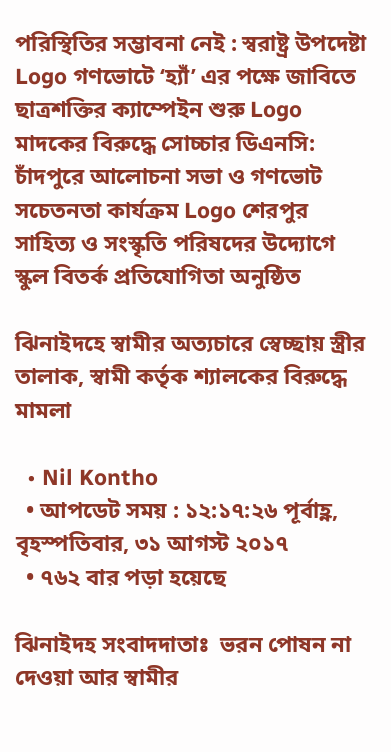পরিস্থিতির সম্ভাবনা নেই : স্বরাষ্ট্র উপদেষ্টা Logo গণভোটে ‘হ্যাঁ’ এর পক্ষে জাবিতে ছাত্রশক্তির ক্যাম্পেইন শুরু Logo মাদকের বিরুদ্ধে সোচ্চার ডিএনসি: চাঁদপুরে আলোচনা সভা ও গণভোট সচেতনতা কার্যক্রম Logo শেরপুর সাহিত্য ও সংস্কৃতি পরিষদের উদ্যোগে স্কুল বিতর্ক প্রতিযোগিতা অনুষ্ঠিত

ঝিনাইদহে স্বামীর অত্যচারে স্বেচ্ছায় স্ত্রীর তালাক, স্বামী কর্তৃক শ্যালকের বিরুদ্ধে মামলা

  • Nil Kontho
  • আপডেট সময় : ১২:১৭:২৬ পূর্বাহ্ণ, বৃহস্পতিবার, ৩১ আগস্ট ২০১৭
  • ৭৬২ বার পড়া হয়েছে

ঝিনাইদহ সংবাদদাতাঃ  ভরন পোষন না দেওয়া আর স্বামীর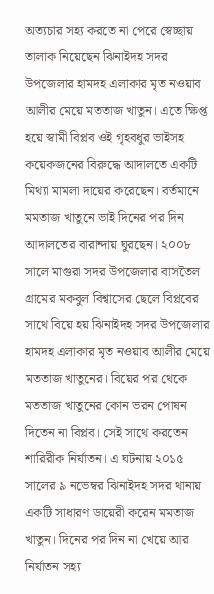অত্যচার সহ্য করতে না পেরে স্বেচ্ছায় তালাক নিয়েছেন ঝিনাইদহ সদর উপজেলার হামদহ এলাকার মৃত নওয়াব আলীর মেয়ে মততাজ খাতুন। এতে ক্ষিপ্ত হয়ে স্বামী বিপ্লব ওই গৃহবধুর ভাইসহ কয়েকজনের বিরুদ্ধে আদালতে একটি মিথ্যা মামলা দায়ের করেছেন। বর্তমানে মমতাজ খাতুনে ভাই দিনের পর দিন আদালতের বারান্দায় ঘুরছেন। ২০০৮ সালে মাগুরা সদর উপজেলার বাসতৈল গ্রামের মকবুল বিশ্বাসের ছেলে বিপ্লবের সাথে বিয়ে হয় ঝিনাইদহ সদর উপজেলার হামদহ এলাকার মৃত নওয়াব আলীর মেয়ে মততাজ খাতুনের। বিয়ের পর থেকে মততাজ খাতুনের কোন ভরন পোষন দিতেন না বিপ্লব। সেই সাথে করতেন শারিরীক নির্যাতন। এ ঘটনায় ২০১৫ সালের ৯ নভেম্বর ঝিনাইদহ সদর থানায় একটি সাধারণ ডায়েরী করেন মমতাজ খাতুন। দিনের পর দিন না খেয়ে আর নির্যাতন সহ্য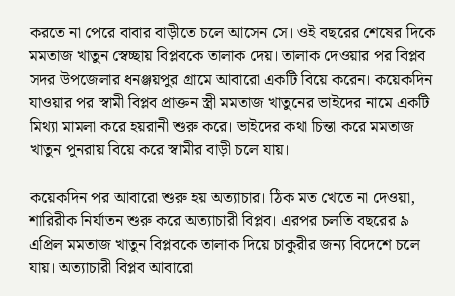করতে না পেরে বাবার বাড়ীতে চলে আসেন সে। ওই বছরের শেষের দিকে মমতাজ খাতুন স্বেচ্ছায় বিপ্লবকে তালাক দেয়। তালাক দেওয়ার পর বিপ্লব সদর উপজেলার ধনঞ্জয়পুর গ্রামে আবারো একটি বিয়ে করেন। কয়েকদিন যাওয়ার পর স্বামী বিপ্লব প্রাক্তন স্ত্রী মমতাজ খাতুনের ভাইদের নামে একটি মিথ্যা মামলা করে হয়রানী শুরু করে। ভাইদের কথা চিন্তা করে মমতাজ খাতুন পুনরায় বিয়ে করে স্বামীর বাড়ী চলে যায়।

কয়েকদিন পর আবারো শুরু হয় অত্যাচার। ঠিক মত খেতে না দেওয়া, শারিরীক নির্যাতন শুরু করে অত্যাচারী বিপ্লব। এরপর চলতি বছরের ৯ এপ্রিল মমতাজ খাতুন বিপ্লবকে তালাক দিয়ে চাকুরীর জন্য বিদেশে চলে যায়। অত্যাচারী বিপ্লব আবারো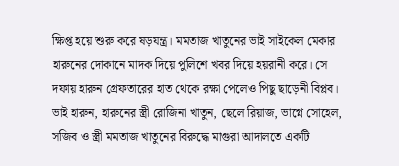ক্ষিপ্ত হয়ে শুরু করে ষড়যন্ত্র। মমতাজ খাতুনের ভাই সাইকেল মেকার হারুনের দোকানে মাদক দিয়ে পুলিশে খবর দিয়ে হয়রানী করে। সে দফায় হারুন গ্রেফতারের হাত থেকে রক্ষা পেলেও পিছু ছাড়েনী বিপ্লব। ভাই হারুন, হারুনের স্ত্রী রোজিনা খাতুন, ছেলে রিয়াজ, ভাগ্নে সোহেল, সজিব ও স্ত্রী মমতাজ খাতুনের বিরুদ্ধে মাগুরা আদালতে একটি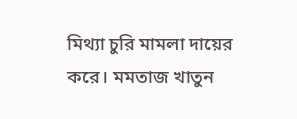মিথ্যা চুরি মামলা দায়ের করে। মমতাজ খাতুন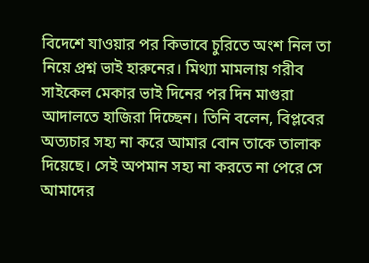বিদেশে যাওয়ার পর কিভাবে চুরিতে অংশ নিল তা নিয়ে প্রশ্ন ভাই হারুনের। মিথ্যা মামলায় গরীব সাইকেল মেকার ভাই দিনের পর দিন মাগুরা আদালতে হাজিরা দিচ্ছেন। তিনি বলেন, বিপ্লবের অত্যচার সহ্য না করে আমার বোন তাকে তালাক দিয়েছে। সেই অপমান সহ্য না করতে না পেরে সে আমাদের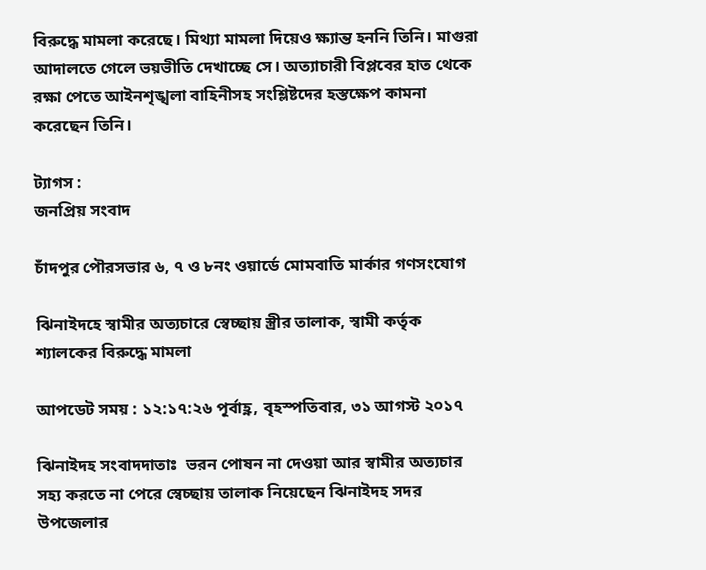বিরুদ্ধে মামলা করেছে। মিথ্যা মামলা দিয়েও ক্ষ্যান্ত হননি তিনি। মাগুরা আদালতে গেলে ভয়ভীতি দেখাচ্ছে সে। অত্যাচারী বিপ্লবের হাত থেকে রক্ষা পেতে আইনশৃঙ্খলা বাহিনীসহ সংশ্লিষ্টদের হস্তক্ষেপ কামনা করেছেন তিনি।

ট্যাগস :
জনপ্রিয় সংবাদ

চাঁদপুর পৌরসভার ৬, ৭ ও ৮নং ওয়ার্ডে মোমবাতি মার্কার গণসংযোগ

ঝিনাইদহে স্বামীর অত্যচারে স্বেচ্ছায় স্ত্রীর তালাক, স্বামী কর্তৃক শ্যালকের বিরুদ্ধে মামলা

আপডেট সময় : ১২:১৭:২৬ পূর্বাহ্ণ, বৃহস্পতিবার, ৩১ আগস্ট ২০১৭

ঝিনাইদহ সংবাদদাতাঃ  ভরন পোষন না দেওয়া আর স্বামীর অত্যচার সহ্য করতে না পেরে স্বেচ্ছায় তালাক নিয়েছেন ঝিনাইদহ সদর উপজেলার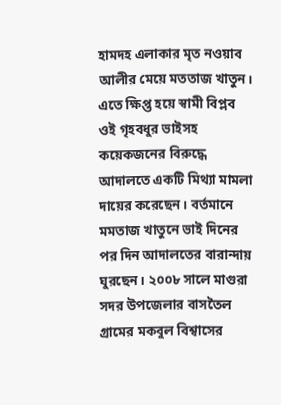হামদহ এলাকার মৃত নওয়াব আলীর মেয়ে মততাজ খাতুন। এতে ক্ষিপ্ত হয়ে স্বামী বিপ্লব ওই গৃহবধুর ভাইসহ কয়েকজনের বিরুদ্ধে আদালতে একটি মিথ্যা মামলা দায়ের করেছেন। বর্তমানে মমতাজ খাতুনে ভাই দিনের পর দিন আদালতের বারান্দায় ঘুরছেন। ২০০৮ সালে মাগুরা সদর উপজেলার বাসতৈল গ্রামের মকবুল বিশ্বাসের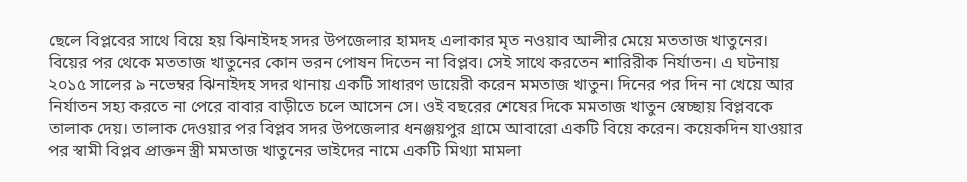ছেলে বিপ্লবের সাথে বিয়ে হয় ঝিনাইদহ সদর উপজেলার হামদহ এলাকার মৃত নওয়াব আলীর মেয়ে মততাজ খাতুনের। বিয়ের পর থেকে মততাজ খাতুনের কোন ভরন পোষন দিতেন না বিপ্লব। সেই সাথে করতেন শারিরীক নির্যাতন। এ ঘটনায় ২০১৫ সালের ৯ নভেম্বর ঝিনাইদহ সদর থানায় একটি সাধারণ ডায়েরী করেন মমতাজ খাতুন। দিনের পর দিন না খেয়ে আর নির্যাতন সহ্য করতে না পেরে বাবার বাড়ীতে চলে আসেন সে। ওই বছরের শেষের দিকে মমতাজ খাতুন স্বেচ্ছায় বিপ্লবকে তালাক দেয়। তালাক দেওয়ার পর বিপ্লব সদর উপজেলার ধনঞ্জয়পুর গ্রামে আবারো একটি বিয়ে করেন। কয়েকদিন যাওয়ার পর স্বামী বিপ্লব প্রাক্তন স্ত্রী মমতাজ খাতুনের ভাইদের নামে একটি মিথ্যা মামলা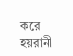করে হয়রানী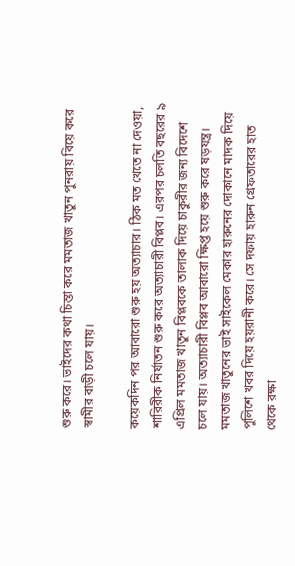শুরু করে। ভাইদের কথা চিন্তা করে মমতাজ খাতুন পুনরায় বিয়ে করে স্বামীর বাড়ী চলে যায়।

কয়েকদিন পর আবারো শুরু হয় অত্যাচার। ঠিক মত খেতে না দেওয়া, শারিরীক নির্যাতন শুরু করে অত্যাচারী বিপ্লব। এরপর চলতি বছরের ৯ এপ্রিল মমতাজ খাতুন বিপ্লবকে তালাক দিয়ে চাকুরীর জন্য বিদেশে চলে যায়। অত্যাচারী বিপ্লব আবারো ক্ষিপ্ত হয়ে শুরু করে ষড়যন্ত্র। মমতাজ খাতুনের ভাই সাইকেল মেকার হারুনের দোকানে মাদক দিয়ে পুলিশে খবর দিয়ে হয়রানী করে। সে দফায় হারুন গ্রেফতারের হাত থেকে রক্ষা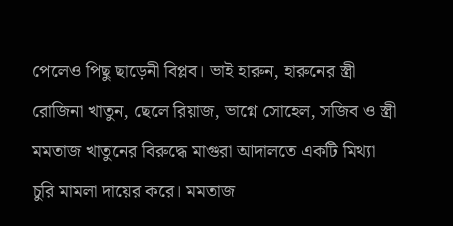পেলেও পিছু ছাড়েনী বিপ্লব। ভাই হারুন, হারুনের স্ত্রী রোজিনা খাতুন, ছেলে রিয়াজ, ভাগ্নে সোহেল, সজিব ও স্ত্রী মমতাজ খাতুনের বিরুদ্ধে মাগুরা আদালতে একটি মিথ্যা চুরি মামলা দায়ের করে। মমতাজ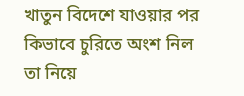খাতুন বিদেশে যাওয়ার পর কিভাবে চুরিতে অংশ নিল তা নিয়ে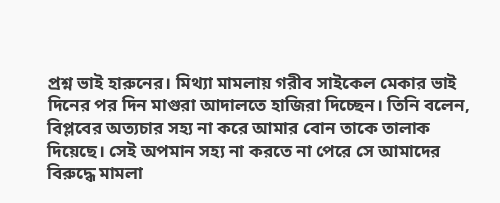প্রশ্ন ভাই হারুনের। মিথ্যা মামলায় গরীব সাইকেল মেকার ভাই দিনের পর দিন মাগুরা আদালতে হাজিরা দিচ্ছেন। তিনি বলেন, বিপ্লবের অত্যচার সহ্য না করে আমার বোন তাকে তালাক দিয়েছে। সেই অপমান সহ্য না করতে না পেরে সে আমাদের বিরুদ্ধে মামলা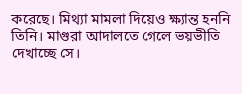করেছে। মিথ্যা মামলা দিয়েও ক্ষ্যান্ত হননি তিনি। মাগুরা আদালতে গেলে ভয়ভীতি দেখাচ্ছে সে।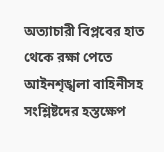অত্যাচারী বিপ্লবের হাত থেকে রক্ষা পেতে আইনশৃঙ্খলা বাহিনীসহ সংশ্লিষ্টদের হস্তক্ষেপ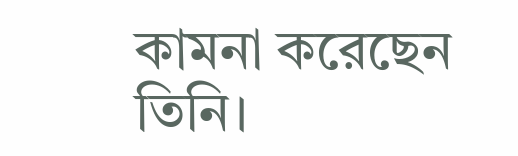কামনা করেছেন তিনি।